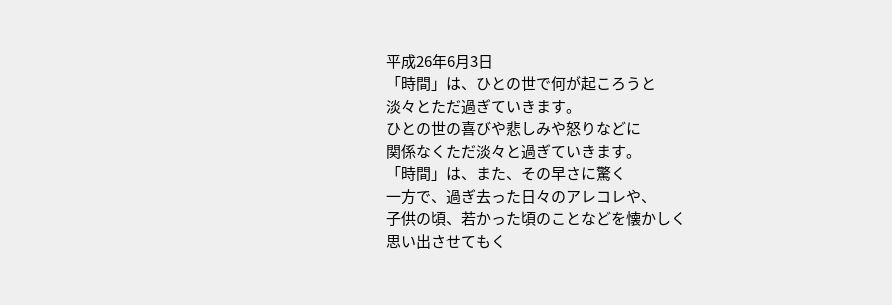平成26年6月3日
「時間」は、ひとの世で何が起ころうと
淡々とただ過ぎていきます。
ひとの世の喜びや悲しみや怒りなどに
関係なくただ淡々と過ぎていきます。
「時間」は、また、その早さに驚く
一方で、過ぎ去った日々のアレコレや、
子供の頃、若かった頃のことなどを懐かしく
思い出させてもく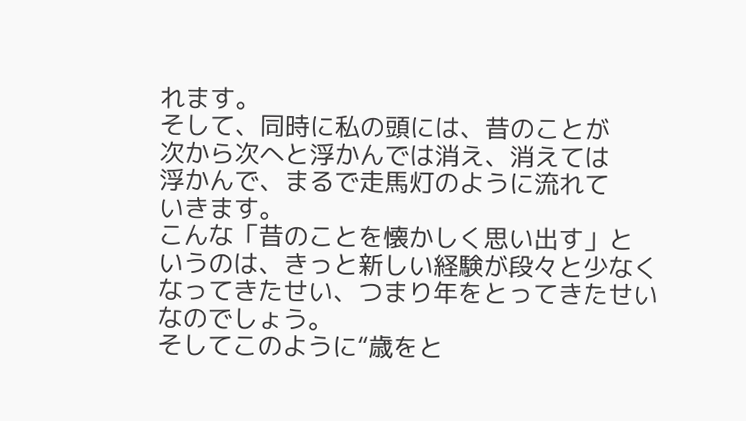れます。
そして、同時に私の頭には、昔のことが
次から次へと浮かんでは消え、消えては
浮かんで、まるで走馬灯のように流れて
いきます。
こんな「昔のことを懐かしく思い出す」と
いうのは、きっと新しい経験が段々と少なく
なってきたせい、つまり年をとってきたせい
なのでしょう。
そしてこのように“歳をと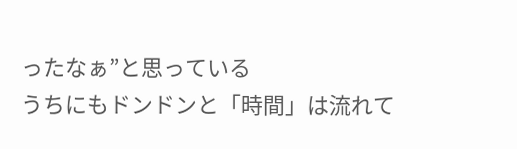ったなぁ”と思っている
うちにもドンドンと「時間」は流れて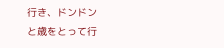行き、ドンドン
と歳をとって行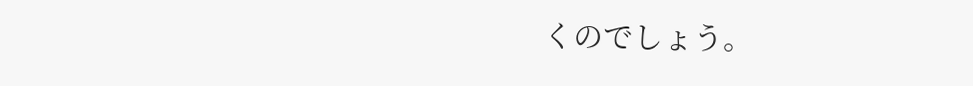くのでしょう。